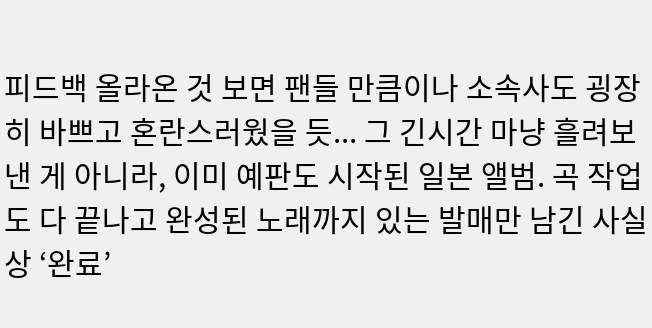피드백 올라온 것 보면 팬들 만큼이나 소속사도 굉장히 바쁘고 혼란스러웠을 듯... 그 긴시간 마냥 흘려보낸 게 아니라, 이미 예판도 시작된 일본 앨범. 곡 작업도 다 끝나고 완성된 노래까지 있는 발매만 남긴 사실상 ‘완료’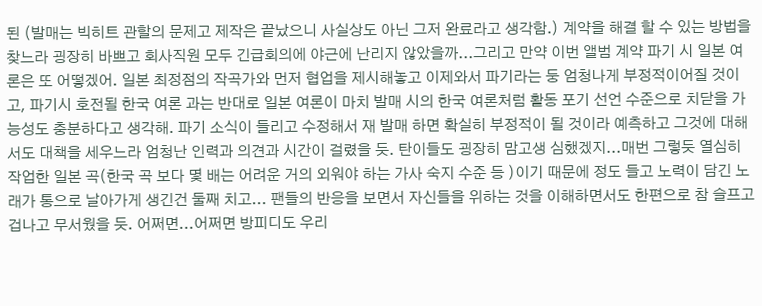된 (발매는 빅히트 관할의 문제고 제작은 끝났으니 사실상도 아닌 그저 완료라고 생각함.) 계약을 해결 할 수 있는 방법을 찾느라 굉장히 바쁘고 회사직원 모두 긴급회의에 야근에 난리지 않았을까...그리고 만약 이번 앨범 계약 파기 시 일본 여론은 또 어떻겠어. 일본 최정점의 작곡가와 먼저 협업을 제시해놓고 이제와서 파기라는 둥 엄청나게 부정적이어질 것이고, 파기시 호전될 한국 여론 과는 반대로 일본 여론이 마치 발매 시의 한국 여론처럼 활동 포기 선언 수준으로 치닫을 가능성도 충분하다고 생각해. 파기 소식이 들리고 수정해서 재 발매 하면 확실히 부정적이 될 것이라 예측하고 그것에 대해서도 대책을 세우느라 엄청난 인력과 의견과 시간이 걸렸을 듯. 탄이들도 굉장히 맘고생 심했겠지...매번 그렇듯 열심히 작업한 일본 곡(한국 곡 보다 몇 배는 어려운 거의 외워야 하는 가사 숙지 수준 등 )이기 때문에 정도 들고 노력이 담긴 노래가 통으로 날아가게 생긴건 둘째 치고... 팬들의 반응을 보면서 자신들을 위하는 것을 이해하면서도 한편으로 참 슬프고 겁나고 무서웠을 듯. 어쩌면...어쩌면 방피디도 우리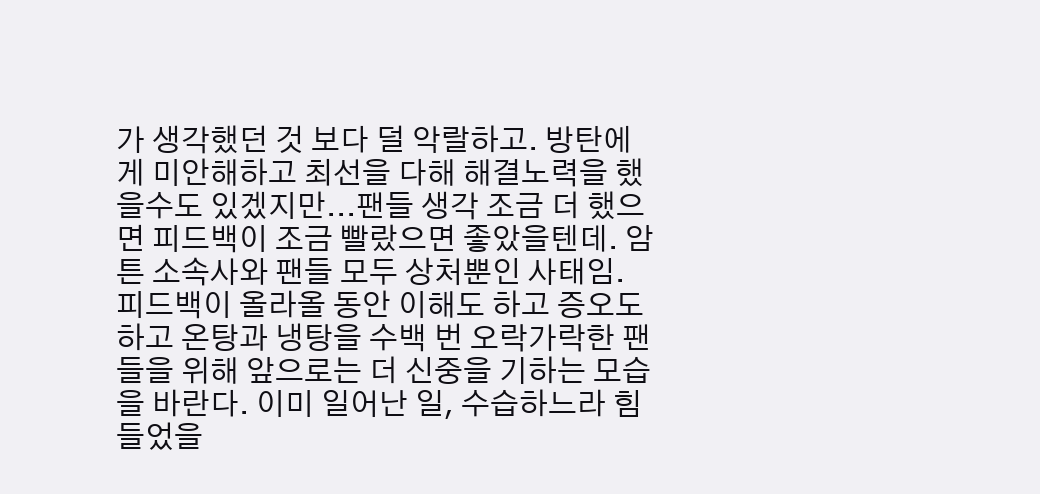가 생각했던 것 보다 덜 악랄하고. 방탄에게 미안해하고 최선을 다해 해결노력을 했을수도 있겠지만...팬들 생각 조금 더 했으면 피드백이 조금 빨랐으면 좋았을텐데. 암튼 소속사와 팬들 모두 상처뿐인 사태임. 피드백이 올라올 동안 이해도 하고 증오도 하고 온탕과 냉탕을 수백 번 오락가락한 팬들을 위해 앞으로는 더 신중을 기하는 모습을 바란다. 이미 일어난 일, 수습하느라 힘들었을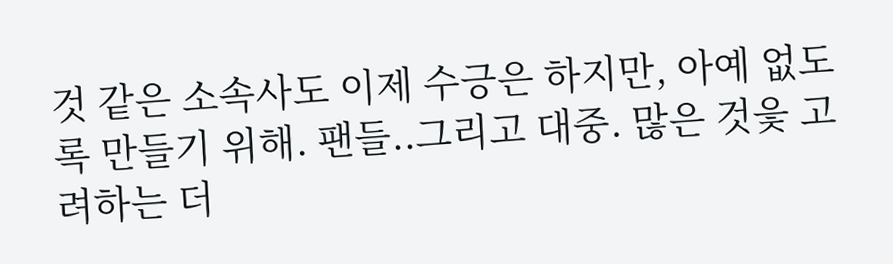것 같은 소속사도 이제 수긍은 하지만, 아예 없도록 만들기 위해. 팬들..그리고 대중. 많은 것읓 고려하는 더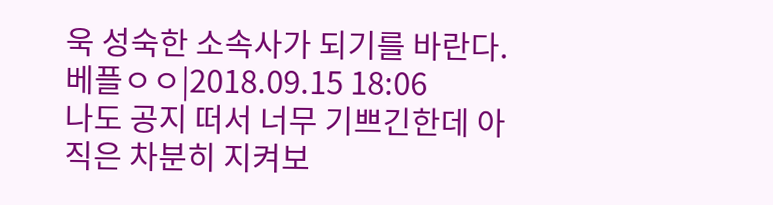욱 성숙한 소속사가 되기를 바란다.
베플ㅇㅇ|2018.09.15 18:06
나도 공지 떠서 너무 기쁘긴한데 아직은 차분히 지켜보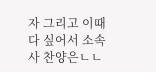자 그리고 이때다 싶어서 소속사 찬양은ㄴㄴ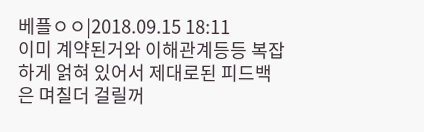베플ㅇㅇ|2018.09.15 18:11
이미 계약된거와 이해관계등등 복잡하게 얽혀 있어서 제대로된 피드백은 며칠더 걸릴꺼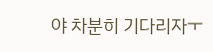야 차분히 기다리자ㅜ